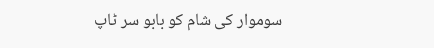سوموار کی شام کو بابو سر ٹاپ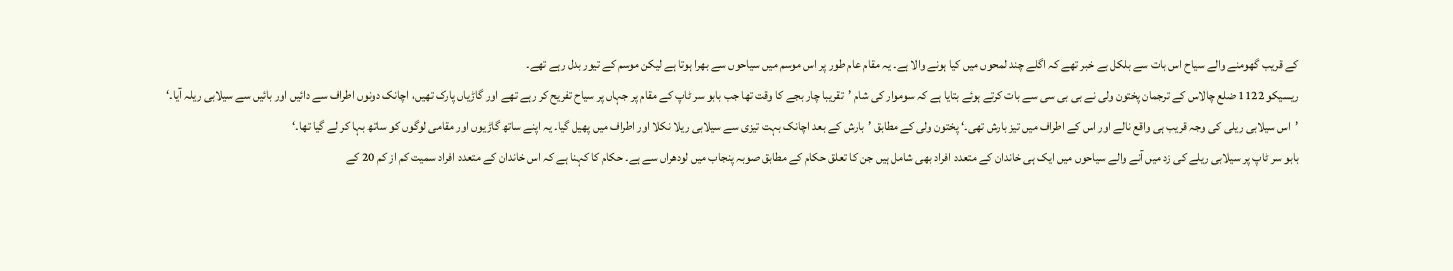کے قریب گھومنے والے سیاح اس بات سے بلکل بے خبر تھے کہ اگلے چند لمحوں میں کیا ہونے والا ہے۔ یہ مقام عام طور پر اس موسم میں سیاحوں سے بھرا ہوتا ہے لیکن موسم کے تیور بدل رہے تھے۔
ریسیکو 1122 ضلع چالاس کے ترجمان پختون ولی نے بی بی سی سے بات کرتے ہوئے بتایا ہے کہ سوموار کی شام ’تقریبا چار بجے کا وقت تھا جب بابو سر ٹاپ کے مقام پر جہاں پر سیاح تفریح کر رہے تھے اور گاڑیاں پارک تھیں، اچانک دونوں اطراف سے دائیں اور بائیں سے سیلابی ریلہ آیا۔‘
’اس سیلابی ریلی کی وجہ قریب ہی واقع نالے اور اس کے اطراف میں تیز بارش تھی۔‘ پختون ولی کے مطابق ’بارش کے بعد اچانک بہت تیزی سے سیلابی ریلا نکلا اور اطراف میں پھیل گیا۔ یہ اپنے ساتھ گاڑیوں اور مقامی لوگوں کو ساتھ بہا کر لے گیا تھا۔‘
بابو سر ٹاپ پر سیلابی ریلے کی زد میں آنے والے سیاحوں میں ایک ہی خاندان کے متعدد افراد بھی شامل ہیں جن کا تعلق حکام کے مطابق صوبہ پنجاب میں لودھراں سے ہے۔ حکام کا کہنا ہے کہ اس خاندان کے متعدد افراد سمیت کم از کم 20 کے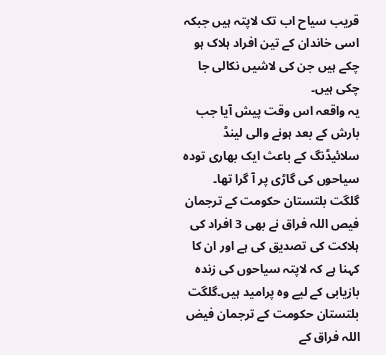قریب سیاح اب تک لاپتہ ہیں جبکہ اسی خاندان کے تین افراد ہلاک ہو چکے ہیں جن کی لاشیں نکالی جا چکی ہیں۔
یہ واقعہ اس وقت پیش آیا جب بارش کے بعد ہونے والی لینڈ سلائیڈنگ کے باعث ایک بھاری تودہ سیاحوں کی گاڑی پر آ گرا تھا۔
گلگت بلتستان حکومت کے ترجمان فیص اللہ فراق نے بھی 3 افراد کی ہلاکت کی تصدیق کی ہے اور ان کا کہنا ہے کہ لاپتہ سیاحوں کی زندہ بازیابی کے لیے وہ پرامید ہیں۔گلگت بلتستان حکومت کے ترجمان فیض اللہ فراق کے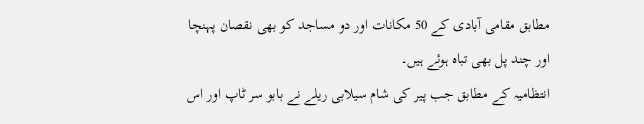مطابق مقامی آبادی کے 50 مکانات اور دو مساجد کو بھی نقصان پہنچا اور چند پل بھی تباہ ہوئے ہیں۔
انتظامیہ کے مطابق جب پیر کی شام سیلابی ریلے نے بابو سر ٹاپ اور اس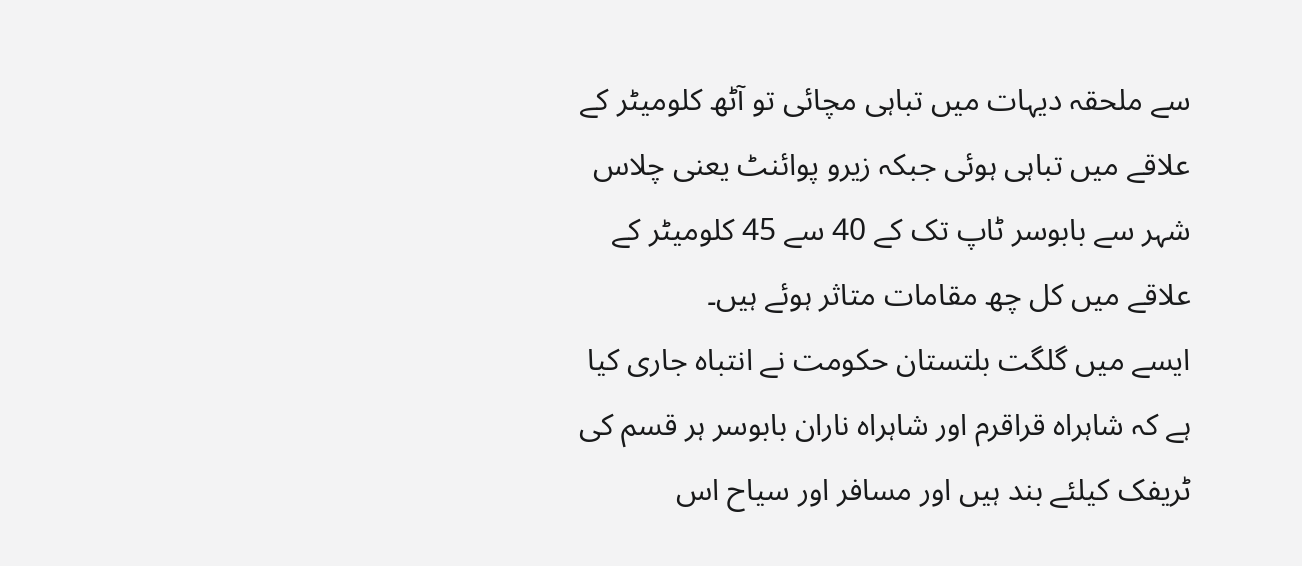سے ملحقہ دیہات میں تباہی مچائی تو آٹھ کلومیٹر کے علاقے میں تباہی ہوئی جبکہ زیرو پوائنٹ یعنی چلاس شہر سے بابوسر ٹاپ تک کے 40 سے 45 کلومیٹر کے علاقے میں کل چھ مقامات متاثر ہوئے ہیں۔
ایسے میں گلگت بلتستان حکومت نے انتباہ جاری کیا ہے کہ شاہراہ قراقرم اور شاہراہ ناران بابوسر ہر قسم کی ٹریفک کیلئے بند ہیں اور مسافر اور سیاح اس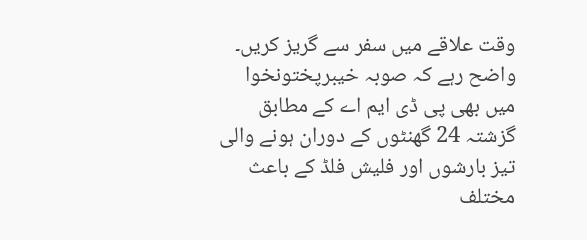وقت علاقے میں سفر سے گریز کریں۔
واضح رہے کہ صوبہ خیبرپختونخوا میں بھی پی ڈی ایم اے کے مطابق گزشتہ 24 گھنٹوں کے دوران ہونے والی تیز بارشوں اور فلیش فلڈ کے باعث مختلف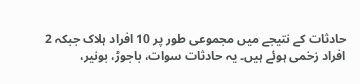حادثات کے نتیجے میں مجموعی طور پر 10 افراد ہلاک جبکہ 2 افراد زخمی ہوئے ہیں۔ یہ حادثات سوات، باجوڑ، بونیر،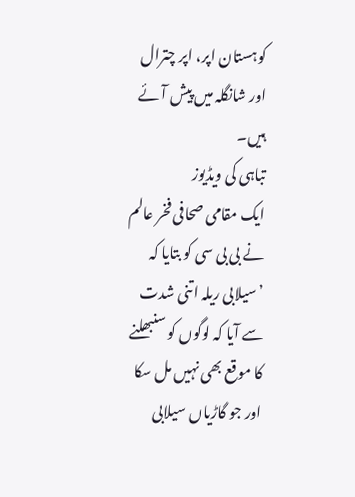کوہستان اپر، اپر چترال اور شانگلہ میں پیش آئے ہیں۔
تباہی کی ویڈیوز
ایک مقامی صحافی فخر عالم نے بی بی سی کو بتایا کہ ’سیلابی ریلہ اتنی شدت سے آیا کہ لوگوں کو سنبھلنے کا موقع بھی نہیں مل سکا اور جو گاڑیاں سیلابی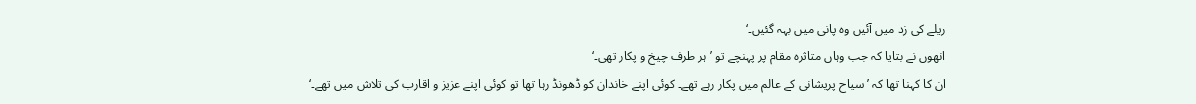ریلے کی زد میں آئیں وہ پانی میں بہہ گئیں۔‘
انھوں نے بتایا کہ جب وہاں متاثرہ مقام پر پہنچے تو ’ہر طرف چیخ و پکار تھی۔‘
ان کا کہنا تھا کہ ’سیاح پریشانی کے عالم میں پکار رہے تھے۔ کوئی اپنے خاندان کو ڈھونڈ رہا تھا تو کوئی اپنے عزیز و اقارب کی تلاش میں تھے۔‘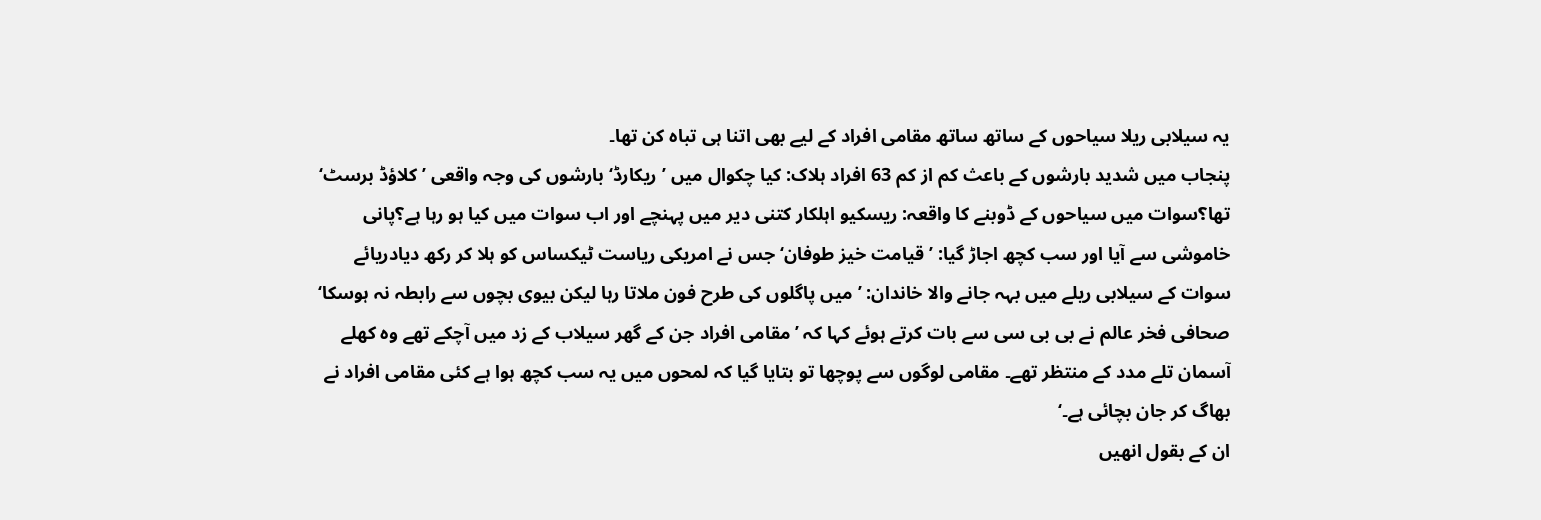یہ سیلابی ریلا سیاحوں کے ساتھ ساتھ مقامی افراد کے لیے بھی اتنا ہی تباہ کن تھا۔
پنجاب میں شدید بارشوں کے باعث کم از کم 63 افراد ہلاک: کیا چکوال میں ’ریکارڈ‘ بارشوں کی وجہ واقعی ’کلاؤڈ برسٹ‘ تھا؟سوات میں سیاحوں کے ڈوبنے کا واقعہ: ریسکیو اہلکار کتنی دیر میں پہنچے اور اب سوات میں کیا ہو رہا ہے؟پانی خاموشی سے آیا اور سب کچھ اجاڑ گیا: ’قیامت خیز طوفان‘ جس نے امریکی ریاست ٹیکساس کو ہلا کر رکھ دیادریائے سوات کے سیلابی ریلے میں بہہ جانے والا خاندان: ’میں پاگلوں کی طرح فون ملاتا رہا لیکن بیوی بچوں سے رابطہ نہ ہوسکا‘
صحافی فخر عالم نے بی بی سی سے بات کرتے ہوئے کہا کہ ’مقامی افراد جن کے گھر سیلاب کے زد میں آچکے تھے وہ کھلے آسمان تلے مدد کے منتظر تھے۔ مقامی لوگوں سے پوچھا تو بتایا گیا کہ لمحوں میں یہ سب کچھ ہوا ہے کئی مقامی افراد نے بھاگ کر جان بچائی ہے۔‘
ان کے بقول انھیں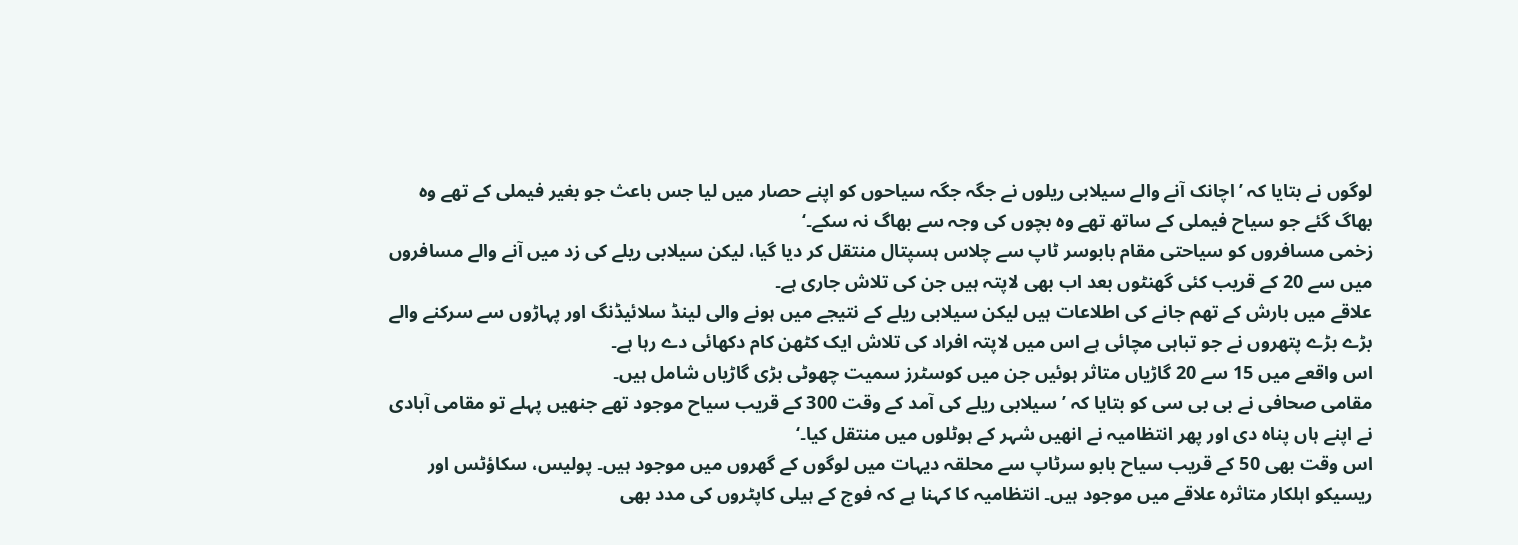لوگوں نے بتایا کہ ’اچانک آنے والے سیلابی ریلوں نے جگہ جگہ سیاحوں کو اپنے حصار میں لیا جس باعث جو بغیر فیملی کے تھے وہ بھاگ گئے جو سیاح فیملی کے ساتھ تھے وہ بچوں کی وجہ سے بھاگ نہ سکے۔‘
زخمی مسافروں کو سیاحتی مقام بابوسر ٹاپ سے چلاس ہسپتال منتقل کر دیا گیا، لیکن سیلابی ریلے کی زد میں آنے والے مسافروں میں سے 20 کے قریب کئی گھنٹوں بعد اب بھی لاپتہ ہیں جن کی تلاش جاری ہے۔
علاقے میں بارش کے تھم جانے کی اطلاعات ہیں لیکن سیلابی ریلے کے نتیجے میں ہونے والی لینڈ سلائیڈنگ اور پہاڑوں سے سرکنے والے بڑے بڑے پتھروں نے جو تباہی مچائی ہے اس میں لاپتہ افراد کی تلاش ایک کٹھن کام دکھائی دے رہا ہے۔
اس واقعے میں 15 سے 20 گاڑیاں متاثر ہوئیں جن میں کوسٹرز سمیت چھوٹی بڑی گاڑیاں شامل ہیں۔
مقامی صحافی نے بی بی سی کو بتایا کہ ’سیلابی ریلے کی آمد کے وقت 300 کے قریب سیاح موجود تھے جنھیں پہلے تو مقامی آبادی نے اپنے ہاں پناہ دی اور پھر انتظامیہ نے انھیں شہر کے ہوٹلوں میں منتقل کیا۔‘
اس وقت بھی 50 کے قریب سیاح بابو سرٹاپ سے محلقہ دیہات میں لوگوں کے گھروں میں موجود ہیں۔ پولیس، سکاؤٹس اور ریسیکو اہلکار متاثرہ علاقے میں موجود ہیں۔ انتظامیہ کا کہنا ہے کہ فوج کے ہیلی کاپٹروں کی مدد بھی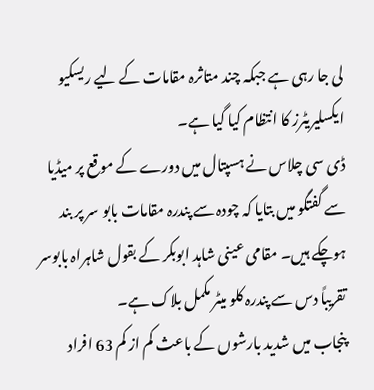لی جا رہی ہے جبکہ چند متاثرہ مقامات کے لیے ریسکیو ایکسلیریٹرز کا انتظام کیا گیا ہے۔
ڈی سی چلاس نے ہسپتال میں دورے کے موقع پر میڈیا سے گفتگو میں بتایا کہ چودہ سے پندرہ مقامات بابو سر پر بند ہوچکے ہیں۔ مقامی عینی شاہد ابوبکر کے بقول شاہراہ بابوسر تقریباً دس سے پندرہ کلو میٹر مکمل بلاک ہے۔
پنجاب میں شدید بارشوں کے باعث کم از کم 63 افراد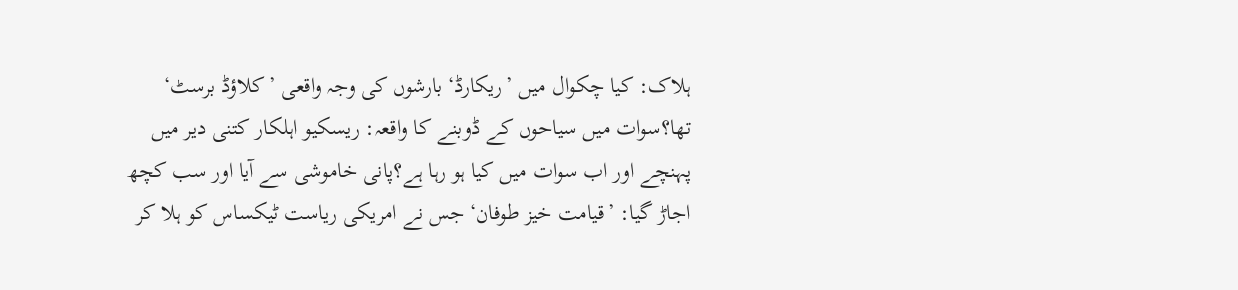ہلاک: کیا چکوال میں ’ریکارڈ‘ بارشوں کی وجہ واقعی ’کلاؤڈ برسٹ‘ تھا؟سوات میں سیاحوں کے ڈوبنے کا واقعہ: ریسکیو اہلکار کتنی دیر میں پہنچے اور اب سوات میں کیا ہو رہا ہے؟پانی خاموشی سے آیا اور سب کچھ اجاڑ گیا: ’قیامت خیز طوفان‘ جس نے امریکی ریاست ٹیکساس کو ہلا کر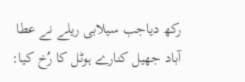رکھ دیاجب سیلابی ریلے نے عطا آباد جھیل کنارے ہوٹل کا رُخ کیا: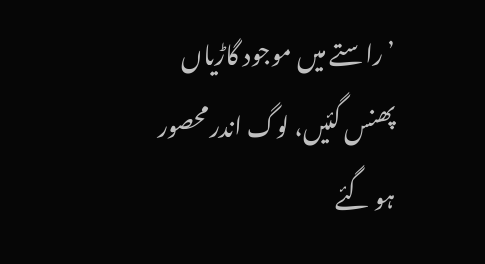’راستے میں موجود گاڑیاں پھنس گئیں، لوگ اندر محصور ہو گئے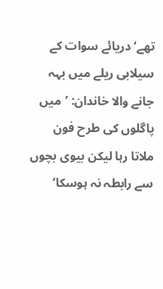تھے‘دریائے سوات کے سیلابی ریلے میں بہہ جانے والا خاندان: ’میں پاگلوں کی طرح فون ملاتا رہا لیکن بیوی بچوں سے رابطہ نہ ہوسکا‘